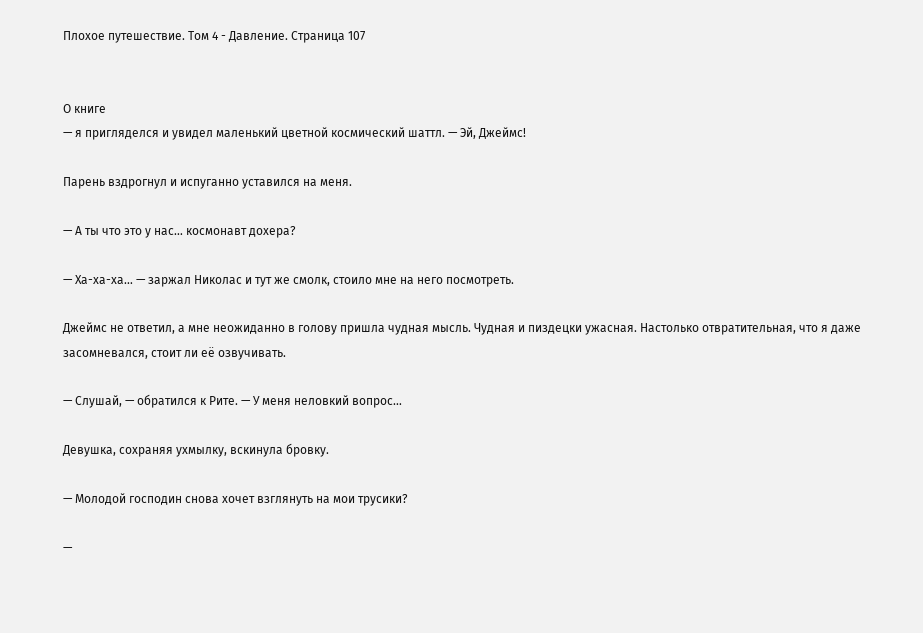Плохое путешествие. Том 4 - Давление. Страница 107


О книге
— я пригляделся и увидел маленький цветной космический шаттл. — Эй, Джеймс!

Парень вздрогнул и испуганно уставился на меня.

— А ты что это у нас… космонавт дохера?

— Ха-ха-ха… — заржал Николас и тут же смолк, стоило мне на него посмотреть.

Джеймс не ответил, а мне неожиданно в голову пришла чудная мысль. Чудная и пиздецки ужасная. Настолько отвратительная, что я даже засомневался, стоит ли её озвучивать.

— Слушай, — обратился к Рите. — У меня неловкий вопрос…

Девушка, сохраняя ухмылку, вскинула бровку.

— Молодой господин снова хочет взглянуть на мои трусики?

—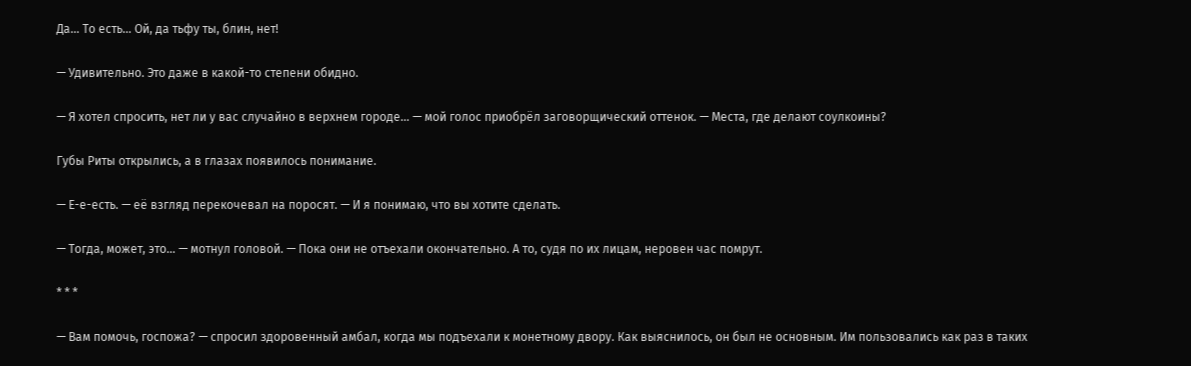Да… То есть… Ой, да тьфу ты, блин, нет!

— Удивительно. Это даже в какой-то степени обидно.

— Я хотел спросить, нет ли у вас случайно в верхнем городе… — мой голос приобрёл заговорщический оттенок. — Места, где делают соулкоины?

Губы Риты открылись, а в глазах появилось понимание.

— Е-е-есть. — её взгляд перекочевал на поросят. — И я понимаю, что вы хотите сделать.

— Тогда, может, это… — мотнул головой. — Пока они не отъехали окончательно. А то, судя по их лицам, неровен час помрут.

* * *

— Вам помочь, госпожа? — спросил здоровенный амбал, когда мы подъехали к монетному двору. Как выяснилось, он был не основным. Им пользовались как раз в таких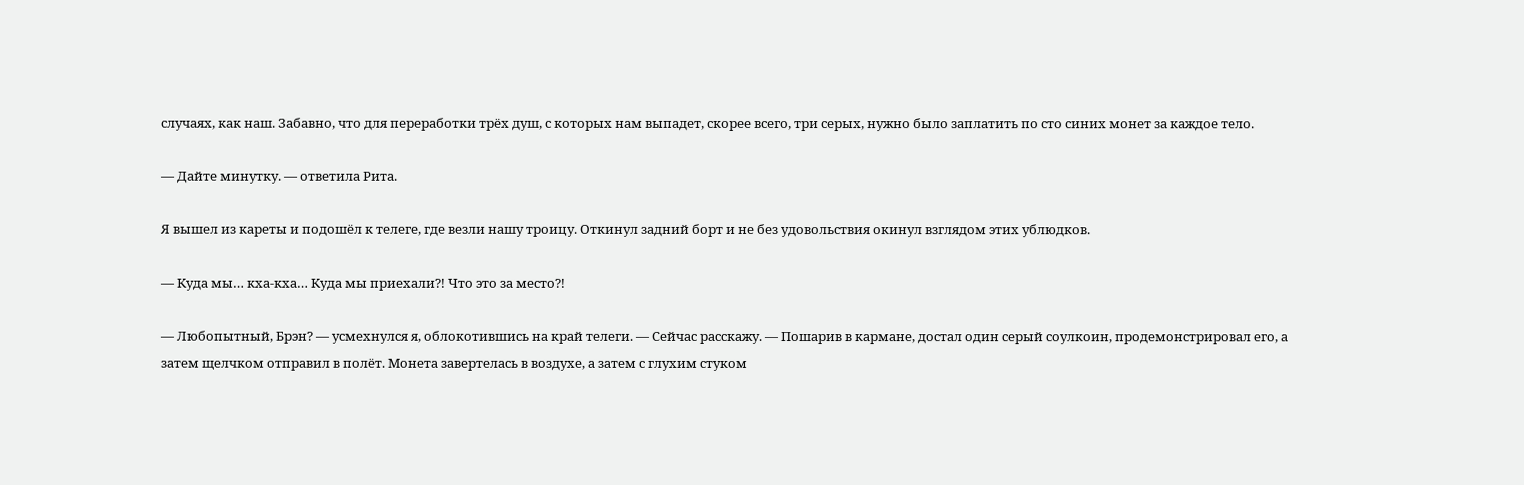случаях, как наш. Забавно, что для переработки трёх душ, с которых нам выпадет, скорее всего, три серых, нужно было заплатить по сто синих монет за каждое тело.

— Дайте минутку. — ответила Рита.

Я вышел из кареты и подошёл к телеге, где везли нашу троицу. Откинул задний борт и не без удовольствия окинул взглядом этих ублюдков.

— Куда мы… кха-кха… Куда мы приехали⁈ Что это за место⁈

— Любопытный, Брэн? — усмехнулся я, облокотившись на край телеги. — Сейчас расскажу. — Пошарив в кармане, достал один серый соулкоин, продемонстрировал его, а затем щелчком отправил в полёт. Монета завертелась в воздухе, а затем с глухим стуком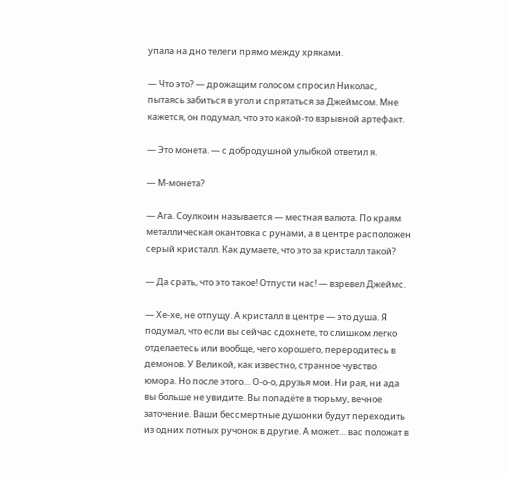упала на дно телеги прямо между хряками.

— Что это? — дрожащим голосом спросил Николас, пытаясь забиться в угол и спрятаться за Джеймсом. Мне кажется, он подумал, что это какой-то взрывной артефакт.

— Это монета. — с добродушной улыбкой ответил я.

— М-монета?

— Ага. Соулкоин называется — местная валюта. По краям металлическая окантовка с рунами, а в центре расположен серый кристалл. Как думаете, что это за кристалл такой?

— Да срать, что это такое! Отпусти нас! — взревел Джеймс.

— Хе-хе, не отпущу. А кристалл в центре — это душа. Я подумал, что если вы сейчас сдохнете, то слишком легко отделаетесь или вообще, чего хорошего, переродитесь в демонов. У Великой, как известно, странное чувство юмора. Но после этого… О-о-о, друзья мои. Ни рая, ни ада вы больше не увидите. Вы попадёте в тюрьму, вечное заточение. Ваши бессмертные душонки будут переходить из одних потных ручонок в другие. А может… вас положат в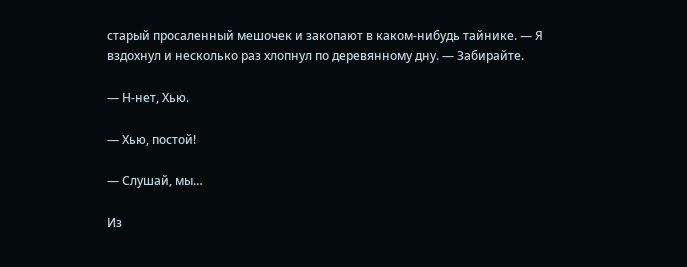старый просаленный мешочек и закопают в каком-нибудь тайнике. — Я вздохнул и несколько раз хлопнул по деревянному дну. — Забирайте.

— Н-нет, Хью.

— Хью, постой!

— Слушай, мы…

Из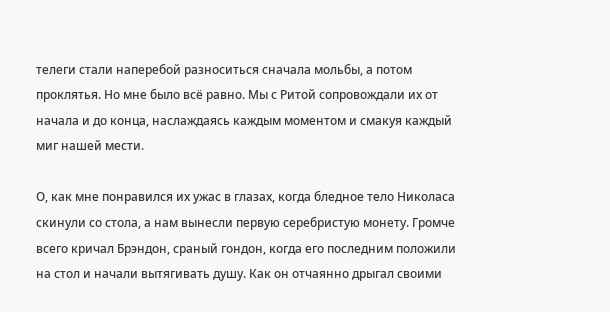телеги стали наперебой разноситься сначала мольбы, а потом проклятья. Но мне было всё равно. Мы с Ритой сопровождали их от начала и до конца, наслаждаясь каждым моментом и смакуя каждый миг нашей мести.

О, как мне понравился их ужас в глазах, когда бледное тело Николаса скинули со стола, а нам вынесли первую серебристую монету. Громче всего кричал Брэндон, сраный гондон, когда его последним положили на стол и начали вытягивать душу. Как он отчаянно дрыгал своими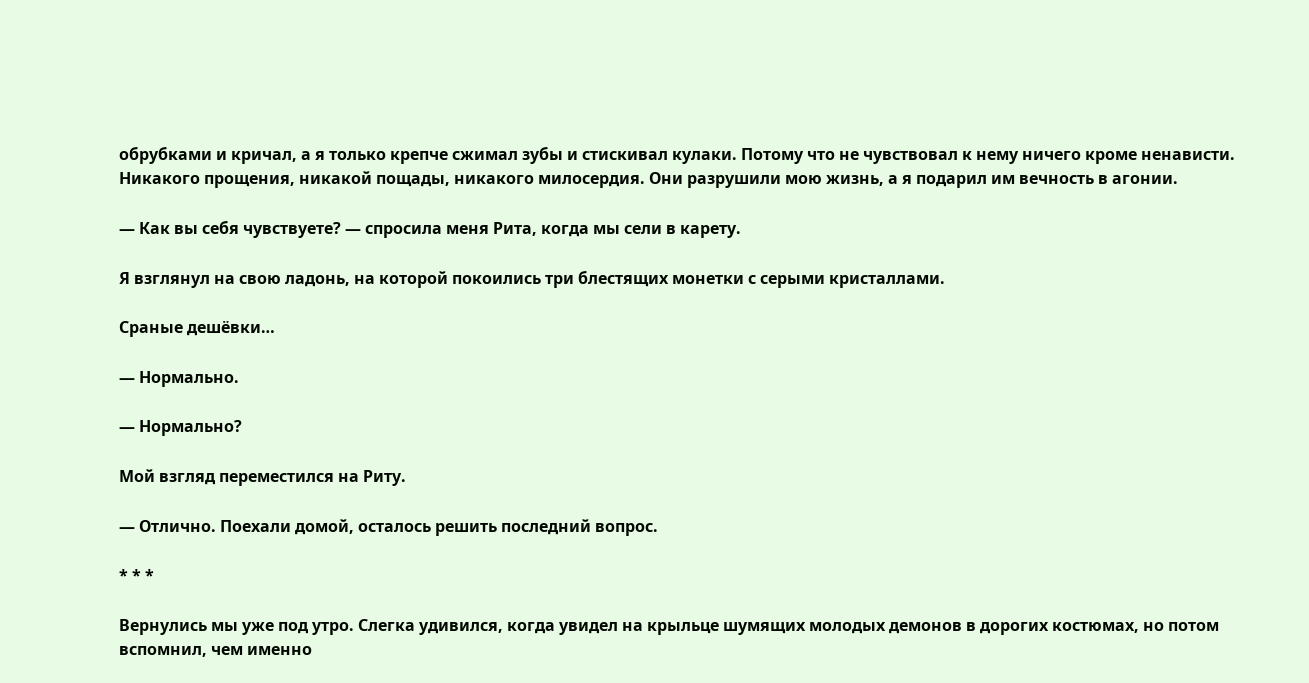обрубками и кричал, а я только крепче сжимал зубы и стискивал кулаки. Потому что не чувствовал к нему ничего кроме ненависти. Никакого прощения, никакой пощады, никакого милосердия. Они разрушили мою жизнь, а я подарил им вечность в агонии.

— Как вы себя чувствуете? — спросила меня Рита, когда мы сели в карету.

Я взглянул на свою ладонь, на которой покоились три блестящих монетки с серыми кристаллами.

Сраные дешёвки…

— Нормально.

— Нормально?

Мой взгляд переместился на Риту.

— Отлично. Поехали домой, осталось решить последний вопрос.

* * *

Вернулись мы уже под утро. Слегка удивился, когда увидел на крыльце шумящих молодых демонов в дорогих костюмах, но потом вспомнил, чем именно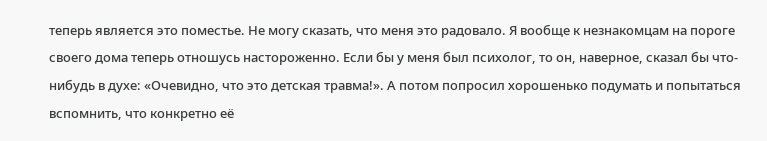теперь является это поместье. Не могу сказать, что меня это радовало. Я вообще к незнакомцам на пороге своего дома теперь отношусь настороженно. Если бы у меня был психолог, то он, наверное, сказал бы что-нибудь в духе: «Очевидно, что это детская травма!». А потом попросил хорошенько подумать и попытаться вспомнить, что конкретно её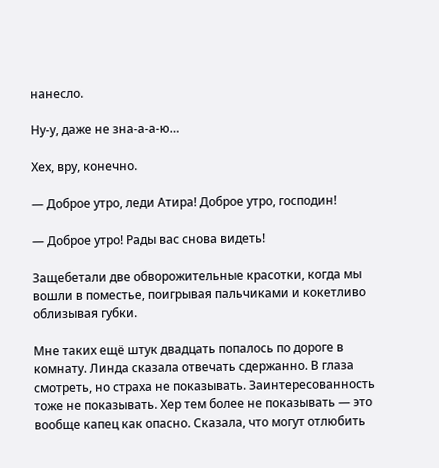нанесло.

Ну-у, даже не зна-а-а-ю…

Хех, вру, конечно.

— Доброе утро, леди Атира! Доброе утро, господин!

— Доброе утро! Рады вас снова видеть!

Защебетали две обворожительные красотки, когда мы вошли в поместье, поигрывая пальчиками и кокетливо облизывая губки.

Мне таких ещё штук двадцать попалось по дороге в комнату. Линда сказала отвечать сдержанно. В глаза смотреть, но страха не показывать. Заинтересованность тоже не показывать. Хер тем более не показывать — это вообще капец как опасно. Сказала, что могут отлюбить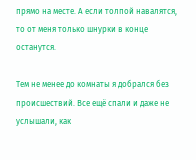прямо на месте. А если толпой навалятся, то от меня только шнурки в конце останутся.

Тем не менее до комнаты я добрался без происшествий. Все ещё спали и даже не услышали, как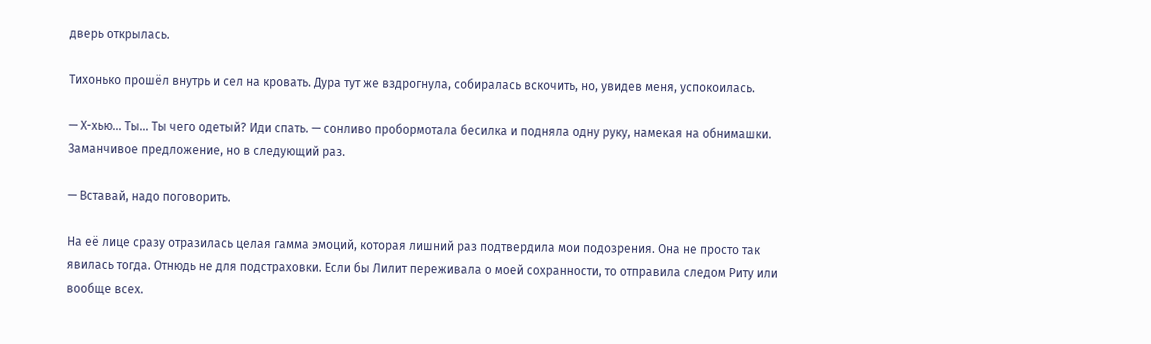дверь открылась.

Тихонько прошёл внутрь и сел на кровать. Дура тут же вздрогнула, собиралась вскочить, но, увидев меня, успокоилась.

— Х-хью… Ты… Ты чего одетый? Иди спать. — сонливо пробормотала бесилка и подняла одну руку, намекая на обнимашки. Заманчивое предложение, но в следующий раз.

— Вставай, надо поговорить.

На её лице сразу отразилась целая гамма эмоций, которая лишний раз подтвердила мои подозрения. Она не просто так явилась тогда. Отнюдь не для подстраховки. Если бы Лилит переживала о моей сохранности, то отправила следом Риту или вообще всех.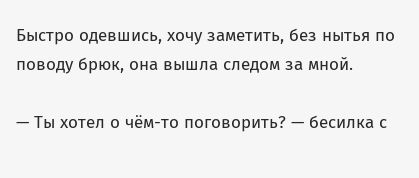Быстро одевшись, хочу заметить, без нытья по поводу брюк, она вышла следом за мной.

— Ты хотел о чём-то поговорить? — бесилка с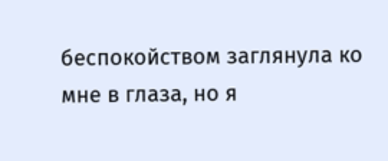беспокойством заглянула ко мне в глаза, но я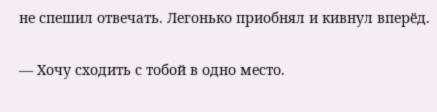не спешил отвечать. Легонько приобнял и кивнул вперёд.

— Хочу сходить с тобой в одно место.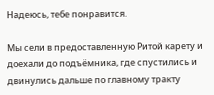Надеюсь, тебе понравится.

Мы сели в предоставленную Ритой карету и доехали до подъёмника, где спустились и двинулись дальше по главному тракту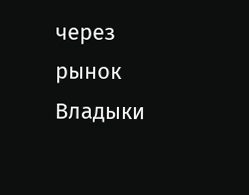через рынок Владыки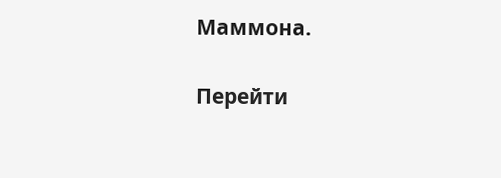Маммона.

Перейти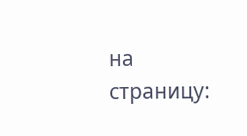на страницу: